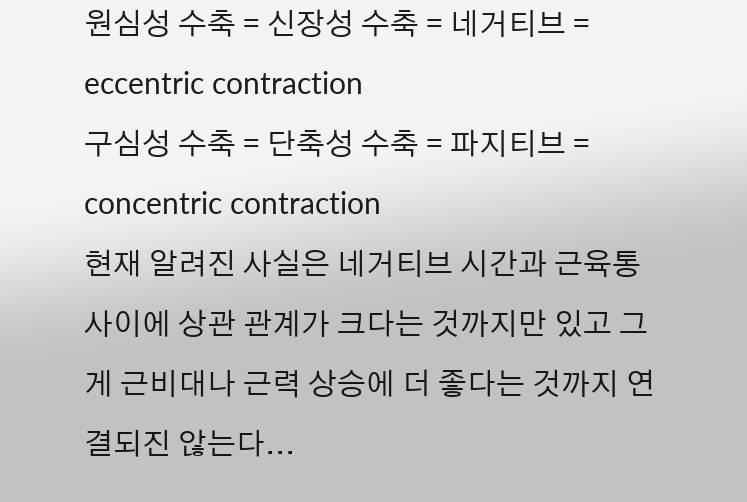원심성 수축 = 신장성 수축 = 네거티브 = eccentric contraction
구심성 수축 = 단축성 수축 = 파지티브 = concentric contraction
현재 알려진 사실은 네거티브 시간과 근육통 사이에 상관 관계가 크다는 것까지만 있고 그게 근비대나 근력 상승에 더 좋다는 것까지 연결되진 않는다...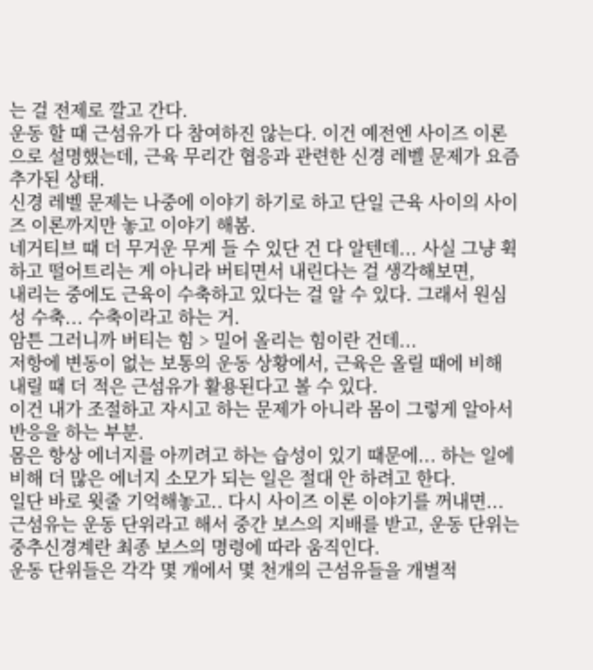는 걸 전제로 깔고 간다.
운동 할 때 근섬유가 다 참여하진 않는다. 이건 예전엔 사이즈 이론으로 설명했는데, 근육 무리간 협응과 관련한 신경 레벨 문제가 요즘 추가된 상태.
신경 레벨 문제는 나중에 이야기 하기로 하고 단일 근육 사이의 사이즈 이론까지만 놓고 이야기 해봄.
네거티브 때 더 무거운 무게 들 수 있단 건 다 알텐데... 사실 그냥 휙 하고 떨어트리는 게 아니라 버티면서 내린다는 걸 생각해보면,
내리는 중에도 근육이 수축하고 있다는 걸 알 수 있다. 그래서 원심성 수축... 수축이라고 하는 거.
암튼 그러니까 버티는 힘 > 밀어 올리는 힘이란 건데...
저항에 변동이 없는 보통의 운동 상황에서, 근육은 올릴 때에 비해 내릴 때 더 적은 근섬유가 활용된다고 볼 수 있다.
이건 내가 조절하고 자시고 하는 문제가 아니라 몸이 그렇게 알아서 반응을 하는 부분.
몸은 항상 에너지를 아끼려고 하는 습성이 있기 때문에... 하는 일에 비해 더 많은 에너지 소모가 되는 일은 절대 안 하려고 한다.
일단 바로 윗줄 기억해놓고.. 다시 사이즈 이론 이야기를 꺼내면...
근섬유는 운동 단위라고 해서 중간 보스의 지배를 받고, 운동 단위는 중추신경계란 최종 보스의 명령에 따라 움직인다.
운동 단위들은 각각 몇 개에서 몇 천개의 근섬유들을 개별적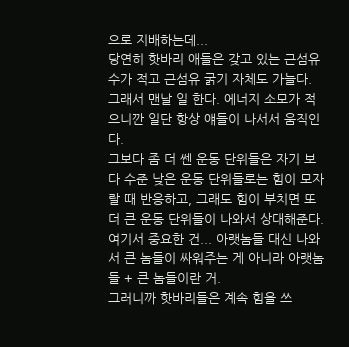으로 지배하는데...
당연히 핫바리 애들은 갖고 있는 근섬유 수가 적고 근섬유 굵기 자체도 가늘다. 그래서 맨날 일 한다. 에너지 소모가 적으니깐 일단 항상 얘들이 나서서 움직인다.
그보다 좀 더 쎈 운동 단위들은 자기 보다 수준 낮은 운동 단위들로는 힘이 모자랄 때 반응하고, 그래도 힘이 부치면 또 더 큰 운동 단위들이 나와서 상대해준다.
여기서 중요한 건... 아랫놈들 대신 나와서 큰 놈들이 싸워주는 게 아니라 아랫놈들 + 큰 놈들이란 거.
그러니까 핫바리들은 계속 힘을 쓰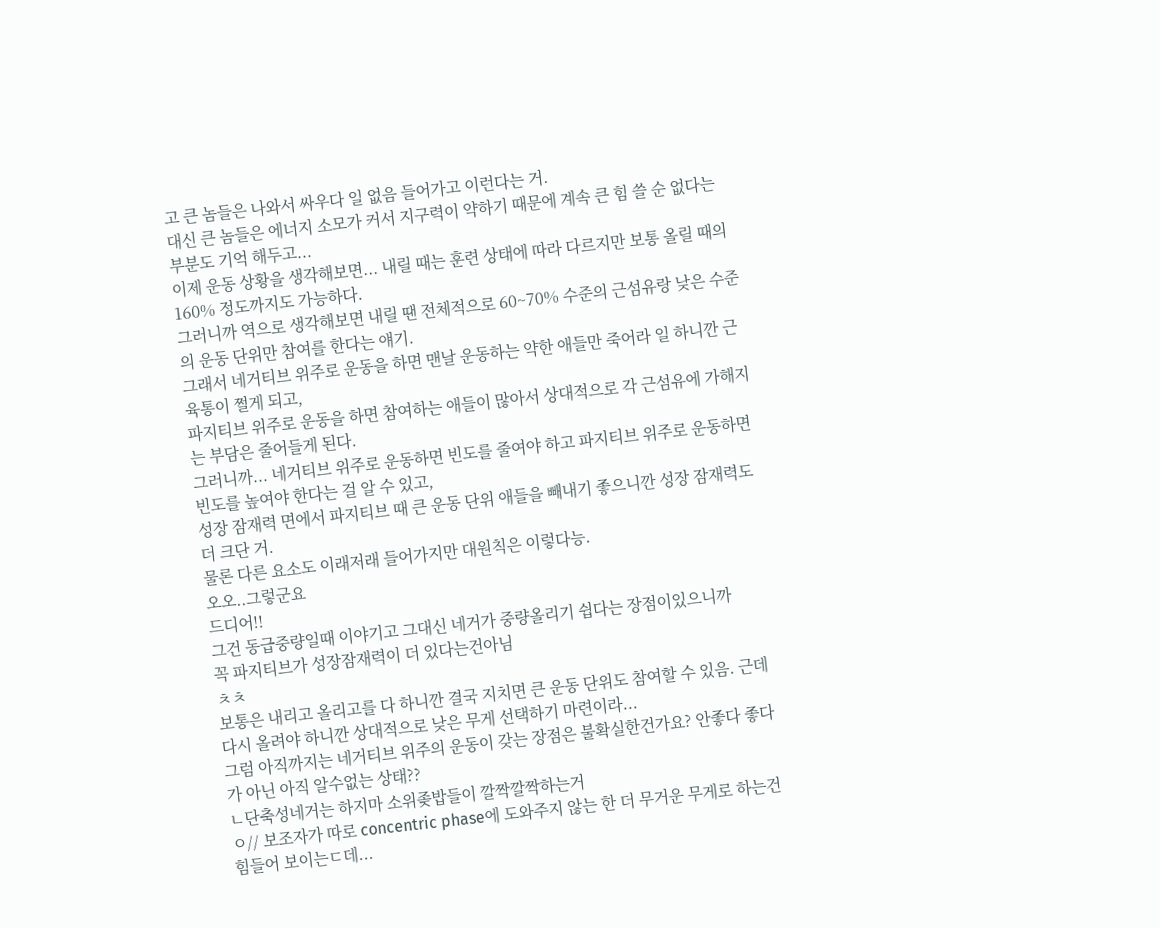고 큰 놈들은 나와서 싸우다 일 없음 들어가고 이런다는 거.
대신 큰 놈들은 에너지 소모가 커서 지구력이 약하기 때문에 계속 큰 힘 쓸 순 없다는 부분도 기억 해두고...
이제 운동 상황을 생각해보면... 내릴 때는 훈련 상태에 따라 다르지만 보통 올릴 때의 160% 정도까지도 가능하다.
그러니까 역으로 생각해보면 내릴 땐 전체적으로 60~70% 수준의 근섬유랑 낮은 수준의 운동 단위만 참여를 한다는 얘기.
그래서 네거티브 위주로 운동을 하면 맨날 운동하는 약한 애들만 죽어라 일 하니깐 근육통이 쩔게 되고,
파지티브 위주로 운동을 하면 참여하는 애들이 많아서 상대적으로 각 근섬유에 가해지는 부담은 줄어들게 된다.
그러니까... 네거티브 위주로 운동하면 빈도를 줄여야 하고 파지티브 위주로 운동하면 빈도를 높여야 한다는 걸 알 수 있고,
성장 잠재력 면에서 파지티브 때 큰 운동 단위 애들을 빼내기 좋으니깐 성장 잠재력도 더 크단 거.
물론 다른 요소도 이래저래 들어가지만 대원칙은 이렇다능.
오오..그렇군요
드디어!!
그건 동급중량일때 이야기고 그대신 네거가 중량올리기 쉽다는 장점이있으니까
꼭 파지티브가 성장잠재력이 더 있다는건아님
ㅊㅊ
보통은 내리고 올리고를 다 하니깐 결국 지치면 큰 운동 단위도 참여할 수 있음. 근데 다시 올려야 하니깐 상대적으로 낮은 무게 선택하기 마련이라...
그럼 아직까지는 네거티브 위주의 운동이 갖는 장점은 불확실한건가요? 안좋다 좋다가 아닌 아직 알수없는 상태??
ㄴ단축성네거는 하지마 소위좆밥들이 깔짝깔짝하는거
ㅇ// 보조자가 따로 concentric phase에 도와주지 않는 한 더 무거운 무게로 하는건 힘들어 보이는ㄷ데...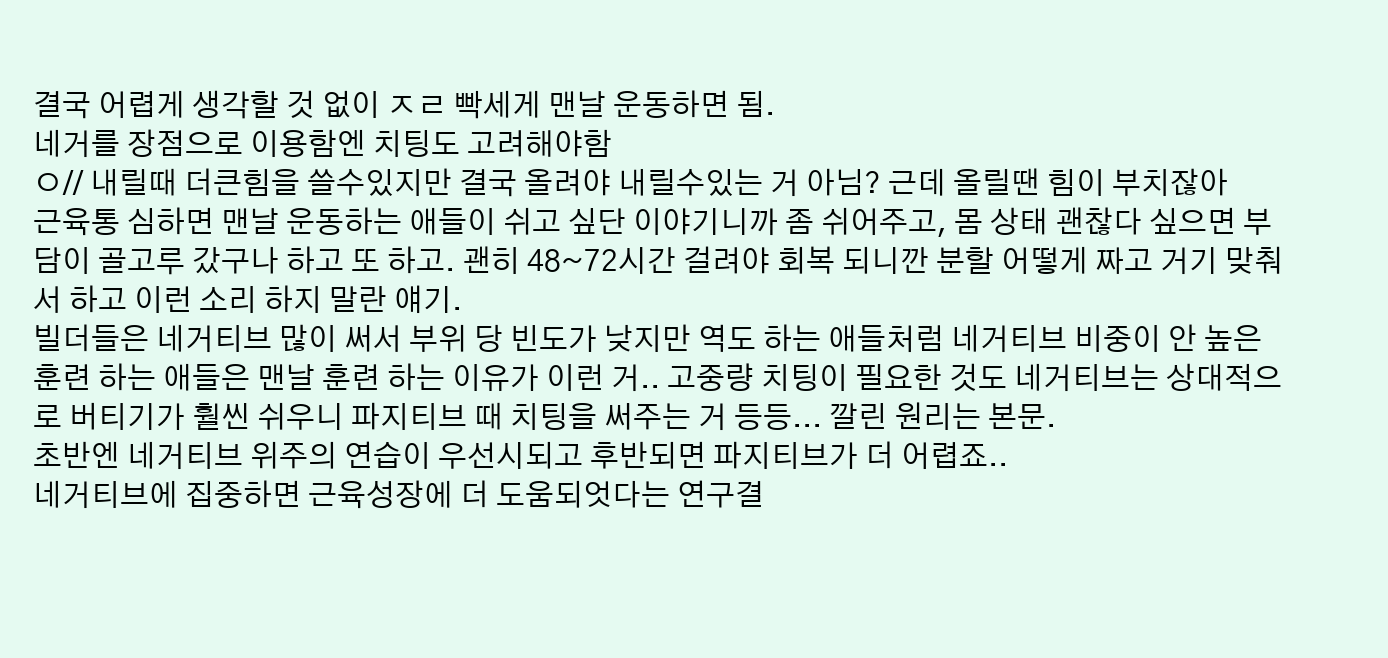결국 어렵게 생각할 것 없이 ㅈㄹ 빡세게 맨날 운동하면 됨.
네거를 장점으로 이용함엔 치팅도 고려해야함
ㅇ// 내릴때 더큰힘을 쓸수있지만 결국 올려야 내릴수있는 거 아님? 근데 올릴땐 힘이 부치잖아
근육통 심하면 맨날 운동하는 애들이 쉬고 싶단 이야기니까 좀 쉬어주고, 몸 상태 괜찮다 싶으면 부담이 골고루 갔구나 하고 또 하고. 괜히 48~72시간 걸려야 회복 되니깐 분할 어떻게 짜고 거기 맞춰서 하고 이런 소리 하지 말란 얘기.
빌더들은 네거티브 많이 써서 부위 당 빈도가 낮지만 역도 하는 애들처럼 네거티브 비중이 안 높은 훈련 하는 애들은 맨날 훈련 하는 이유가 이런 거.. 고중량 치팅이 필요한 것도 네거티브는 상대적으로 버티기가 훨씬 쉬우니 파지티브 때 치팅을 써주는 거 등등... 깔린 원리는 본문.
초반엔 네거티브 위주의 연습이 우선시되고 후반되면 파지티브가 더 어렵죠..
네거티브에 집중하면 근육성장에 더 도움되엇다는 연구결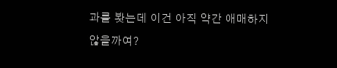과를 봣는데 이건 아직 약간 애매하지않을까여?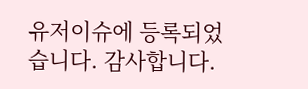유저이슈에 등록되었습니다. 감사합니다.